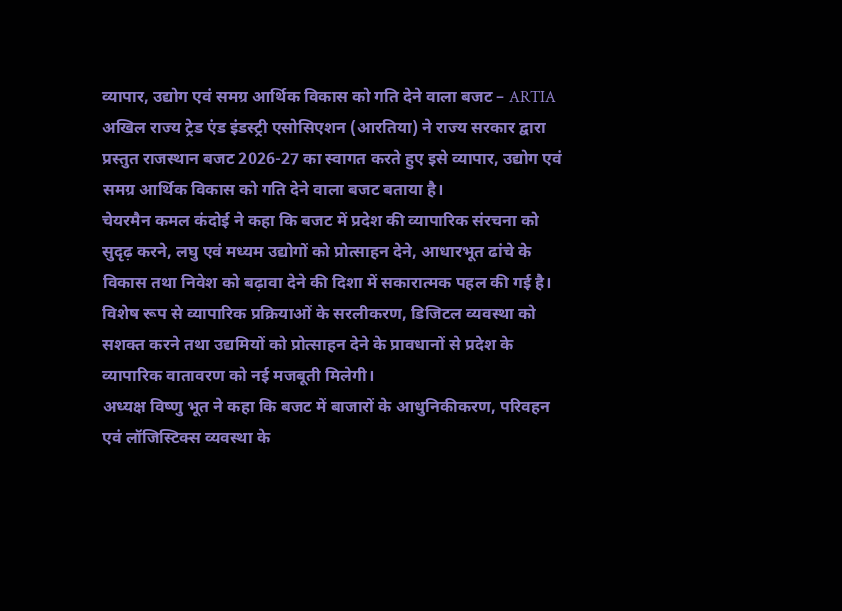व्यापार, उद्योग एवं समग्र आर्थिक विकास को गति देने वाला बजट – ARTIA
अखिल राज्य ट्रेड एंड इंडस्ट्री एसोसिएशन (आरतिया) ने राज्य सरकार द्वारा प्रस्तुत राजस्थान बजट 2026-27 का स्वागत करते हुए इसे व्यापार, उद्योग एवं समग्र आर्थिक विकास को गति देने वाला बजट बताया है।
चेयरमैन कमल कंदोई ने कहा कि बजट में प्रदेश की व्यापारिक संरचना को सुदृढ़ करने, लघु एवं मध्यम उद्योगों को प्रोत्साहन देने, आधारभूत ढांचे के विकास तथा निवेश को बढ़ावा देने की दिशा में सकारात्मक पहल की गई है। विशेष रूप से व्यापारिक प्रक्रियाओं के सरलीकरण, डिजिटल व्यवस्था को सशक्त करने तथा उद्यमियों को प्रोत्साहन देने के प्रावधानों से प्रदेश के व्यापारिक वातावरण को नई मजबूती मिलेगी।
अध्यक्ष विष्णु भूत ने कहा कि बजट में बाजारों के आधुनिकीकरण, परिवहन एवं लॉजिस्टिक्स व्यवस्था के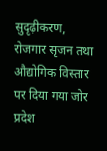सुदृढ़ीकरण, रोजगार सृजन तथा औद्योगिक विस्तार पर दिया गया जोर प्रदेश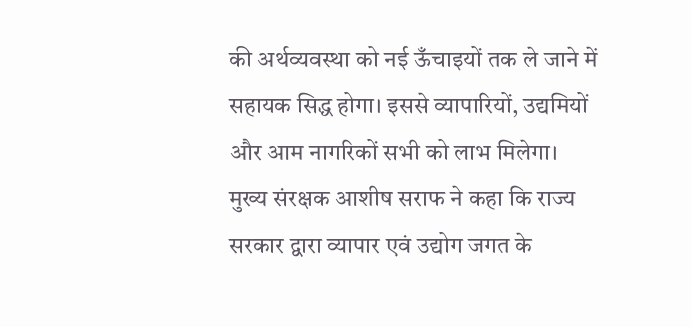की अर्थव्यवस्था को नई ऊँचाइयों तक ले जाने में सहायक सिद्ध होगा। इससे व्यापारियों, उद्यमियों और आम नागरिकों सभी को लाभ मिलेगा।
मुख्य संरक्षक आशीष सराफ ने कहा कि राज्य सरकार द्वारा व्यापार एवं उद्योग जगत के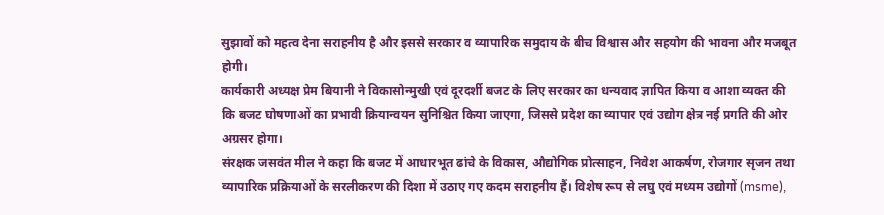सुझावों को महत्व देना सराहनीय है और इससे सरकार व व्यापारिक समुदाय के बीच विश्वास और सहयोग की भावना और मजबूत होगी।
कार्यकारी अध्यक्ष प्रेम बियानी ने विकासोन्मुखी एवं दूरदर्शी बजट के लिए सरकार का धन्यवाद ज्ञापित किया व आशा व्यक्त की कि बजट घोषणाओं का प्रभावी क्रियान्वयन सुनिश्चित किया जाएगा, जिससे प्रदेश का व्यापार एवं उद्योग क्षेत्र नई प्रगति की ओर अग्रसर होगा।
संरक्षक जसवंत मील ने कहा कि बजट में आधारभूत ढांचे के विकास, औद्योगिक प्रोत्साहन, निवेश आकर्षण, रोजगार सृजन तथा व्यापारिक प्रक्रियाओं के सरलीकरण की दिशा में उठाए गए कदम सराहनीय हैं। विशेष रूप से लघु एवं मध्यम उद्योगों (msme),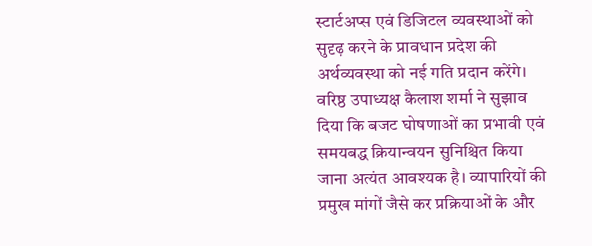स्टार्टअप्स एवं डिजिटल व्यवस्थाओं को सुदृढ़ करने के प्रावधान प्रदेश की अर्थव्यवस्था को नई गति प्रदान करेंगे।
वरिष्ठ उपाध्यक्ष कैलाश शर्मा ने सुझाव दिया कि बजट घोषणाओं का प्रभावी एवं समयबद्ध क्रियान्वयन सुनिश्चित किया जाना अत्यंत आवश्यक है। व्यापारियों की प्रमुख मांगों जैसे कर प्रक्रियाओं के और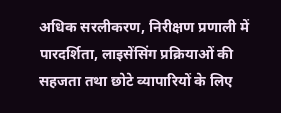अधिक सरलीकरण, निरीक्षण प्रणाली में पारदर्शिता, लाइसेंसिंग प्रक्रियाओं की सहजता तथा छोटे व्यापारियों के लिए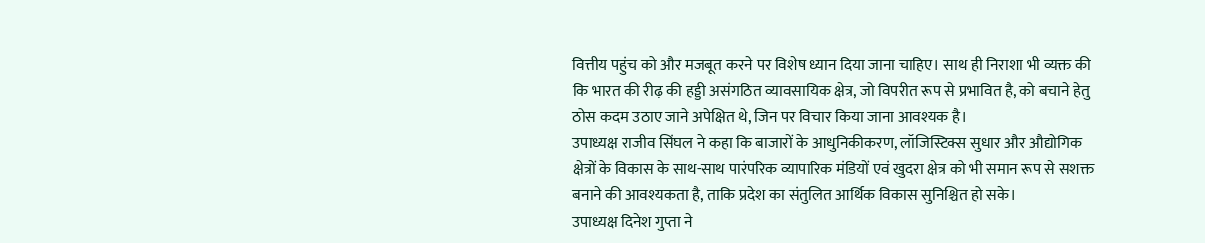वित्तीय पहुंच को और मजबूत करने पर विशेष ध्यान दिया जाना चाहिए। साथ ही निराशा भी व्यक्त की कि भारत की रीढ़ की हड्डी असंगठित व्यावसायिक क्षेत्र, जो विपरीत रूप से प्रभावित है, को बचाने हेतु ठोस कदम उठाए जाने अपेक्षित थे, जिन पर विचार किया जाना आवश्यक है।
उपाध्यक्ष राजीव सिंघल ने कहा कि बाजारों के आधुनिकीकरण, लॉजिस्टिक्स सुधार और औद्योगिक क्षेत्रों के विकास के साथ-साथ पारंपरिक व्यापारिक मंडियों एवं खुदरा क्षेत्र को भी समान रूप से सशक्त बनाने की आवश्यकता है, ताकि प्रदेश का संतुलित आर्थिक विकास सुनिश्चित हो सके।
उपाध्यक्ष दिनेश गुप्ता ने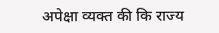अपेक्षा व्यक्त की कि राज्य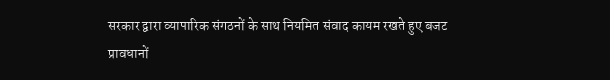सरकार द्वारा व्यापारिक संगठनों के साथ नियमित संवाद कायम रखते हुए बजट प्रावधानों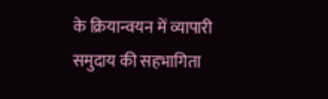के क्रियान्वयन में व्यापारी समुदाय की सहभागिता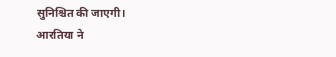सुनिश्चित की जाएगी।
आरतिया ने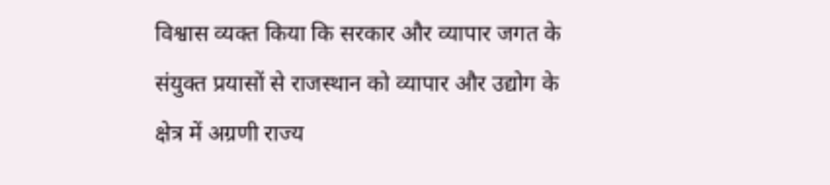विश्वास व्यक्त किया कि सरकार और व्यापार जगत के संयुक्त प्रयासों से राजस्थान को व्यापार और उद्योग के क्षेत्र में अग्रणी राज्य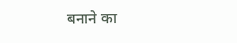बनाने का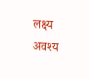लक्ष्य अवश्य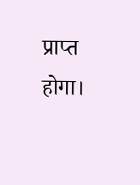प्राप्त होगा।